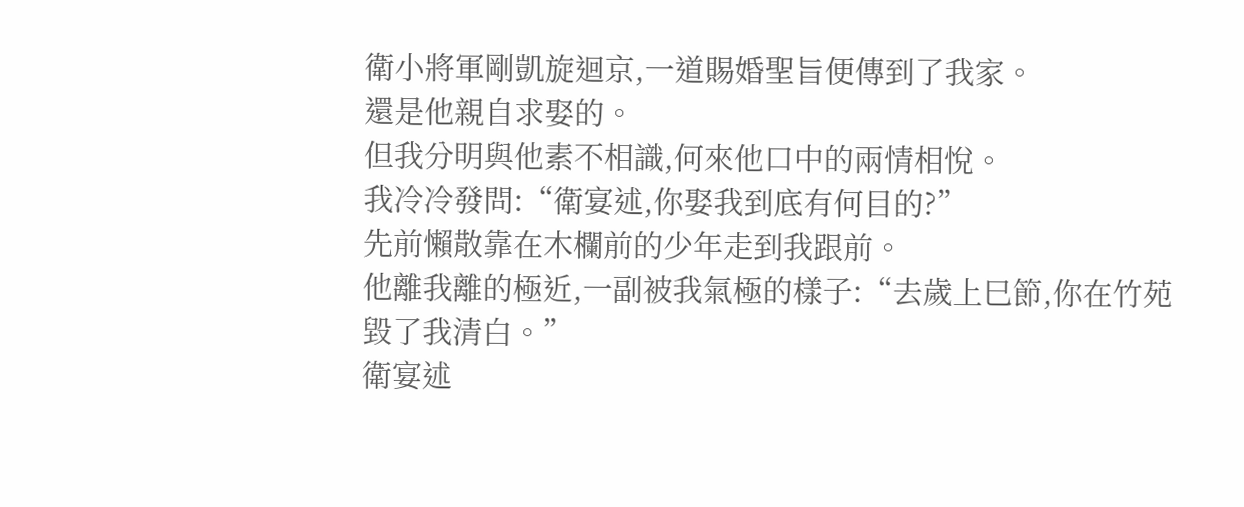衛小將軍剛凱旋迴京,一道賜婚聖旨便傳到了我家。
還是他親自求娶的。
但我分明與他素不相識,何來他口中的兩情相悅。
我冷冷發問:“衛宴述,你娶我到底有何目的?”
先前懶散靠在木欄前的少年走到我跟前。
他離我離的極近,一副被我氣極的樣子:“去歲上巳節,你在竹苑毀了我清白。”
衛宴述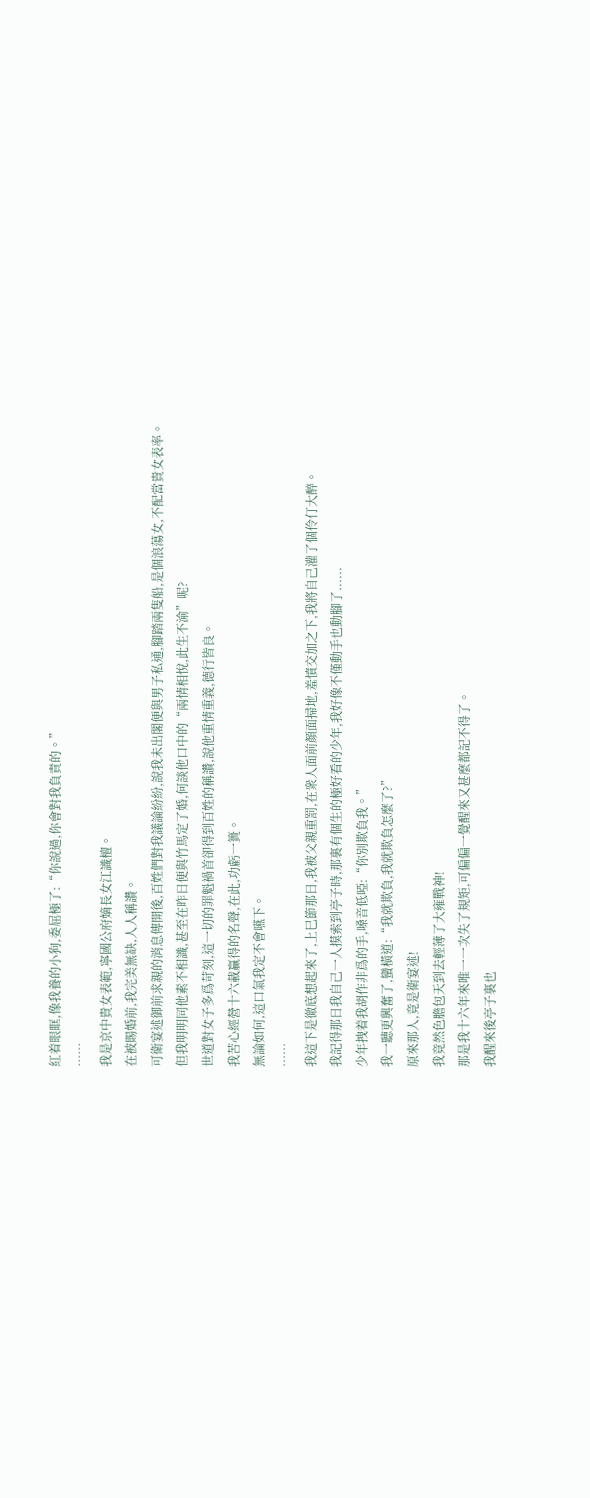紅着眼眶,像我養的小狗,委屈極了:“你說過,你會對我負責的。”
……
我是京中貴女表範,寧國公府嫡長女江識檀。
在被賜婚前,我完美無缺,人人稱讚。
可衛宴述御前求親的消息傳開後,百姓們對我議論紛紛,說我未出閣便與男子私通,腳踏兩隻船,是個浪蕩女,不配當貴女表率。
但我明明同他素不相識,甚至在昨日便與竹馬定了婚,何談他口中的“兩情相悅,此生不渝”呢?
世道對女子多爲苛刻,這一切的罪魁禍首卻得到百姓的稱讚,說他重情重義,德行皆良。
我苦心經營十六載贏得的名聲,在此,功虧一簣。
無論如何,這口氣我定不會嚥下。
……
我這下是徹底想起來了,上巳節那日,我被父親重罰,在衆人面前顏面掃地,羞憤交加之下,我將自己灌了個伶仃大醉。
我記得那日我自己一人摸索到亭子時,那裏有個生的極好看的少年,我好像不僅動手也動腳了......
少年拽着我胡作非爲的手,嗓音低啞:“你別欺負我。”
我一聽更興奮了,蠻橫道:“我就欺負,我就欺負怎麼了?”
原來那人,竟是衛宴述!
我竟然色膽包天到去輕薄了大雍戰神!
那是我十六年來唯一一次失了規矩,可偏偏一覺醒來又甚麼都記不得了。
我醒來後亭子裏也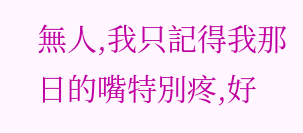無人,我只記得我那日的嘴特別疼,好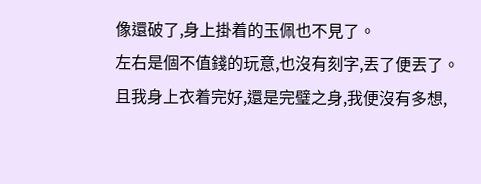像還破了,身上掛着的玉佩也不見了。
左右是個不值錢的玩意,也沒有刻字,丟了便丟了。
且我身上衣着完好,還是完璧之身,我便沒有多想,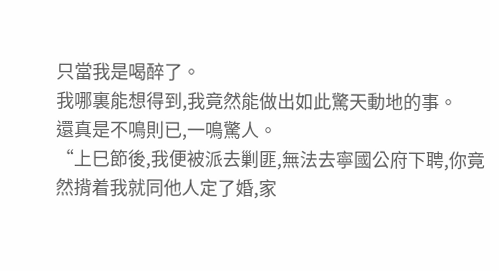只當我是喝醉了。
我哪裏能想得到,我竟然能做出如此驚天動地的事。
還真是不鳴則已,一鳴驚人。
“上巳節後,我便被派去剿匪,無法去寧國公府下聘,你竟然揹着我就同他人定了婚,家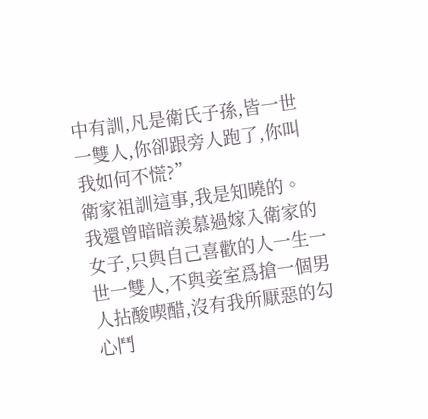中有訓,凡是衛氏子孫,皆一世一雙人,你卻跟旁人跑了,你叫我如何不慌?”
衛家祖訓這事,我是知曉的。
我還曾暗暗羨慕過嫁入衛家的女子,只與自己喜歡的人一生一世一雙人,不與妾室爲搶一個男人拈酸喫醋,沒有我所厭惡的勾心鬥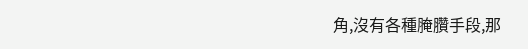角,沒有各種腌臢手段,那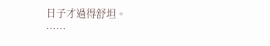日子才過得舒坦。
……